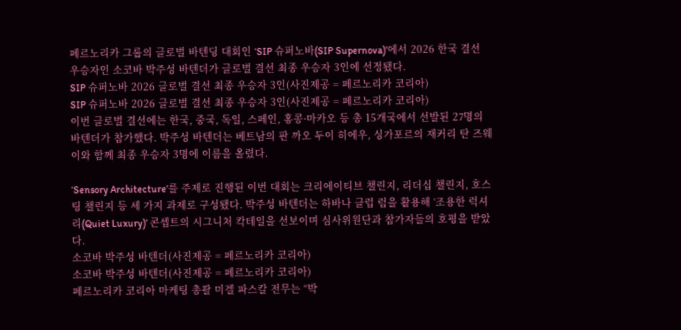페르노리카 그룹의 글로벌 바텐딩 대회인 ‘SIP 슈퍼노바(SIP Supernova)’에서 2026 한국 결선 우승자인 소코바 박주성 바텐더가 글로벌 결선 최종 우승자 3인에 선정됐다.
SIP 슈퍼노바 2026 글로벌 결선 최종 우승자 3인(사진제공 = 페르노리카 코리아)
SIP 슈퍼노바 2026 글로벌 결선 최종 우승자 3인(사진제공 = 페르노리카 코리아)
이번 글로벌 결선에는 한국, 중국, 독일, 스페인, 홍콩·마카오 등 총 15개국에서 선발된 27명의 바텐더가 참가했다. 박주성 바텐더는 베트남의 판 까오 두이 히에우, 싱가포르의 재커리 탄 즈웨이와 함께 최종 우승자 3명에 이름을 올렸다.

‘Sensory Architecture’를 주제로 진행된 이번 대회는 크리에이티브 챌린지, 리더십 챌린지, 호스팅 챌린지 등 세 가지 과제로 구성됐다. 박주성 바텐더는 하바나 클럽 럼을 활용해 ‘조용한 럭셔리(Quiet Luxury)’ 콘셉트의 시그니처 칵테일을 선보이며 심사위원단과 참가자들의 호평을 받았다.
소코바 박주성 바텐더(사진제공 = 페르노리카 코리아)
소코바 박주성 바텐더(사진제공 = 페르노리카 코리아)
페르노리카 코리아 마케팅 총괄 미겔 파스칼 전무는 “박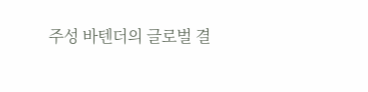주성 바텐더의 글로벌 결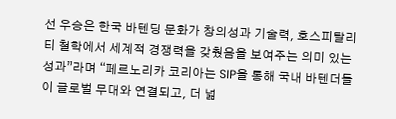선 우승은 한국 바텐딩 문화가 창의성과 기술력, 호스피탈리티 철학에서 세계적 경쟁력을 갖췄음을 보여주는 의미 있는 성과”라며 “페르노리카 코리아는 SIP을 통해 국내 바텐더들이 글로벌 무대와 연결되고, 더 넓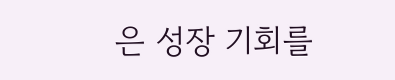은 성장 기회를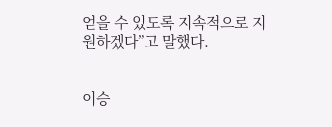얻을 수 있도록 지속적으로 지원하겠다”고 말했다.


이승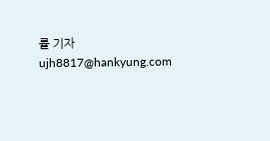률 기자 ujh8817@hankyung.com